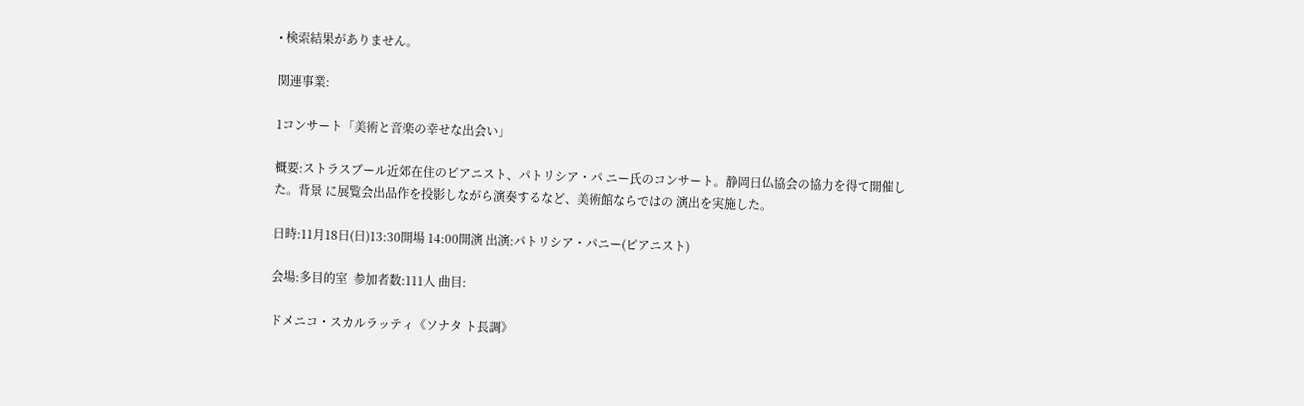• 検索結果がありません。

関連事業:

1コンサート「美術と音楽の幸せな出会い」

概要:ストラスブール近郊在住のピアニスト、パトリシア・パ ニー氏のコンサート。静岡日仏協会の協力を得て開催した。背景 に展覧会出品作を投影しながら演奏するなど、美術館ならではの 演出を実施した。

日時:11月18日(日)13:30開場 14:00開演 出演:パトリシア・パニー(ピアニスト)

会場:多目的室  参加者数:111人 曲目:

ドメニコ・スカルラッティ《ソナタ ト長調》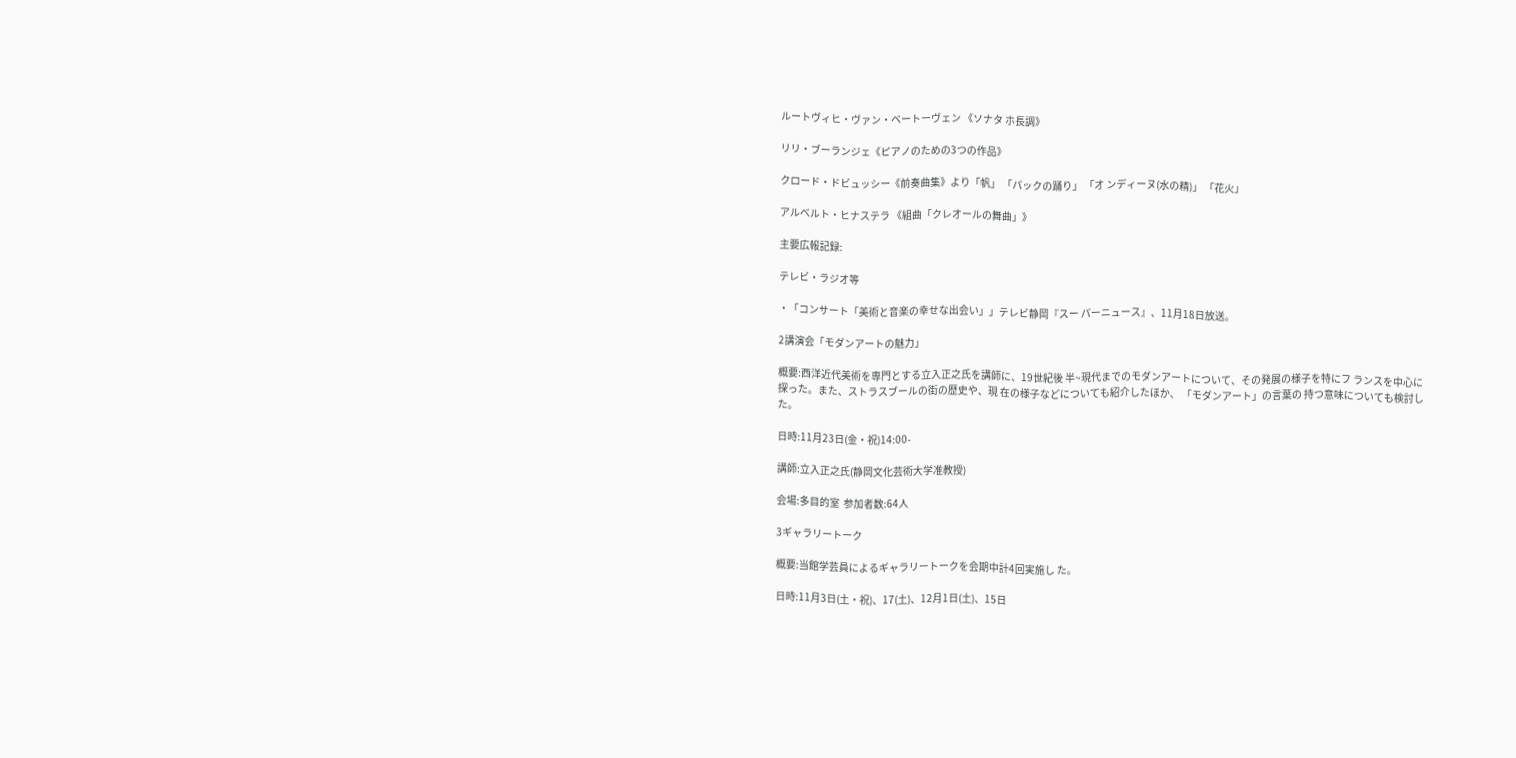ルートヴィヒ・ヴァン・ベートーヴェン 《ソナタ ホ長調》

リリ・ブーランジェ《ピアノのための3つの作品》

クロード・ドビュッシー《前奏曲集》より「帆」 「パックの踊り」 「オ ンディーヌ(水の精)」 「花火」

アルベルト・ヒナステラ 《組曲「クレオールの舞曲」》

主要広報記録:

テレビ・ラジオ等

・「コンサート「美術と音楽の幸せな出会い」」テレビ静岡『スー パーニュース』、11月18日放送。

2講演会「モダンアートの魅力」

概要:西洋近代美術を専門とする立入正之氏を講師に、19世紀後 半~現代までのモダンアートについて、その発展の様子を特にフ ランスを中心に探った。また、ストラスブールの街の歴史や、現 在の様子などについても紹介したほか、 「モダンアート」の言葉の 持つ意味についても検討した。

日時:11月23日(金・祝)14:00-

講師:立入正之氏(静岡文化芸術大学准教授)

会場:多目的室  参加者数:64人

3ギャラリートーク

概要:当館学芸員によるギャラリートークを会期中計4回実施し た。

日時:11月3日(土・祝)、17(土)、12月1日(土)、15日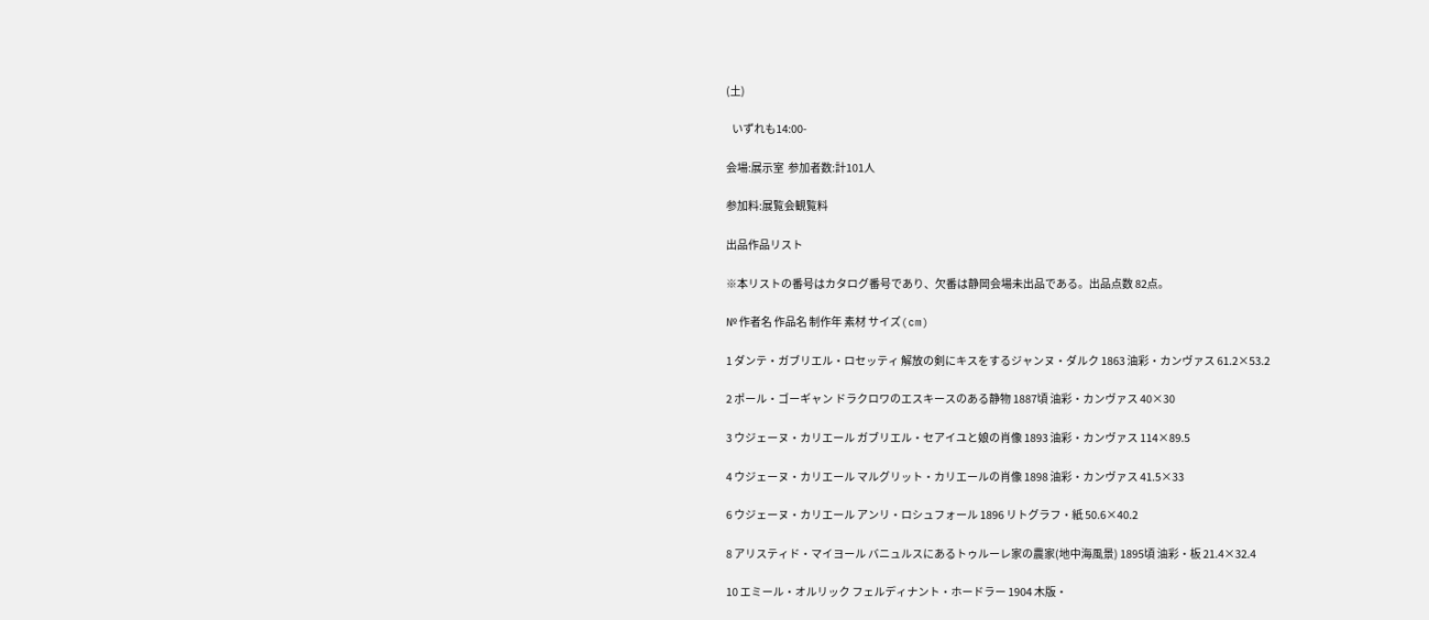(土)

   いずれも14:00-

会場:展示室  参加者数:計101人

参加料:展覧会観覧料

出品作品リスト

※本リストの番号はカタログ番号であり、欠番は静岡会場未出品である。出品点数 82点。

№ 作者名 作品名 制作年 素材 サイズ(cm)

1 ダンテ・ガブリエル・ロセッティ 解放の剣にキスをするジャンヌ・ダルク 1863 油彩・カンヴァス 61.2×53.2

2 ポール・ゴーギャン ドラクロワのエスキースのある静物 1887頃 油彩・カンヴァス 40×30

3 ウジェーヌ・カリエール ガブリエル・セアイユと娘の肖像 1893 油彩・カンヴァス 114×89.5

4 ウジェーヌ・カリエール マルグリット・カリエールの肖像 1898 油彩・カンヴァス 41.5×33

6 ウジェーヌ・カリエール アンリ・ロシュフォール 1896 リトグラフ・紙 50.6×40.2

8 アリスティド・マイヨール バニュルスにあるトゥルーレ家の農家(地中海風景) 1895頃 油彩・板 21.4×32.4

10 エミール・オルリック フェルディナント・ホードラー 1904 木版・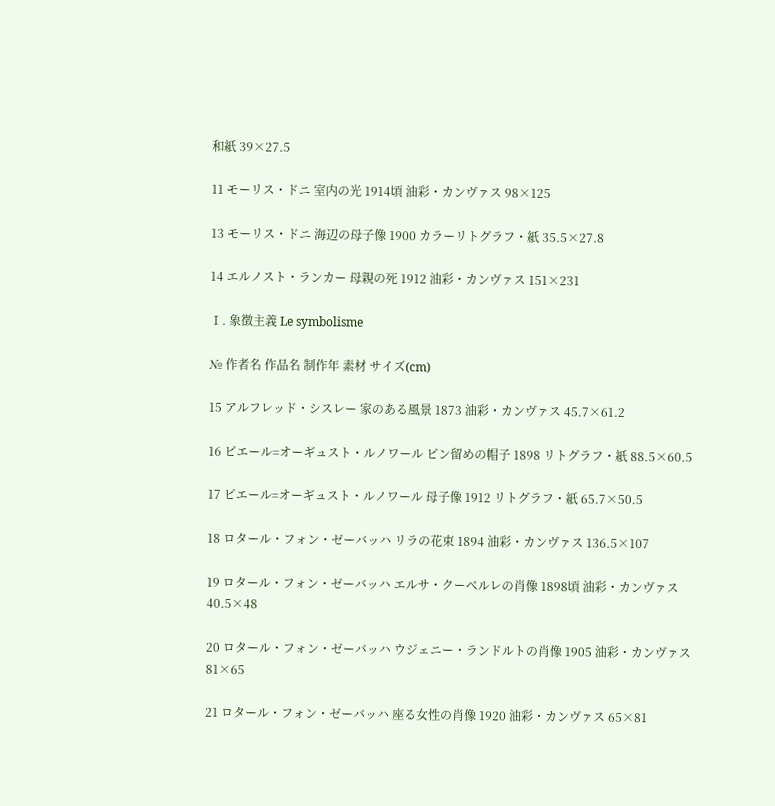和紙 39×27.5

11 モーリス・ドニ 室内の光 1914頃 油彩・カンヴァス 98×125

13 モーリス・ドニ 海辺の母子像 1900 カラーリトグラフ・紙 35.5×27.8

14 エルノスト・ランカー 母親の死 1912 油彩・カンヴァス 151×231

Ⅰ. 象徴主義 Le symbolisme

№ 作者名 作品名 制作年 素材 サイズ(cm)

15 アルフレッド・シスレー 家のある風景 1873 油彩・カンヴァス 45.7×61.2

16 ピエール=オーギュスト・ルノワール ピン留めの帽子 1898 リトグラフ・紙 88.5×60.5

17 ピエール=オーギュスト・ルノワール 母子像 1912 リトグラフ・紙 65.7×50.5

18 ロタール・フォン・ゼーバッハ リラの花束 1894 油彩・カンヴァス 136.5×107

19 ロタール・フォン・ゼーバッハ エルサ・クーベルレの肖像 1898頃 油彩・カンヴァス 40.5×48

20 ロタール・フォン・ゼーバッハ ウジェニー・ランドルトの肖像 1905 油彩・カンヴァス 81×65

21 ロタール・フォン・ゼーバッハ 座る女性の肖像 1920 油彩・カンヴァス 65×81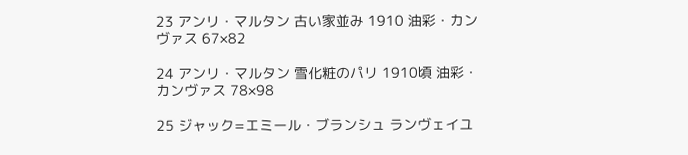23 アンリ・マルタン 古い家並み 1910 油彩・カンヴァス 67×82

24 アンリ・マルタン 雪化粧のパリ 1910頃 油彩・カンヴァス 78×98

25 ジャック=エミール・ブランシュ ランヴェイユ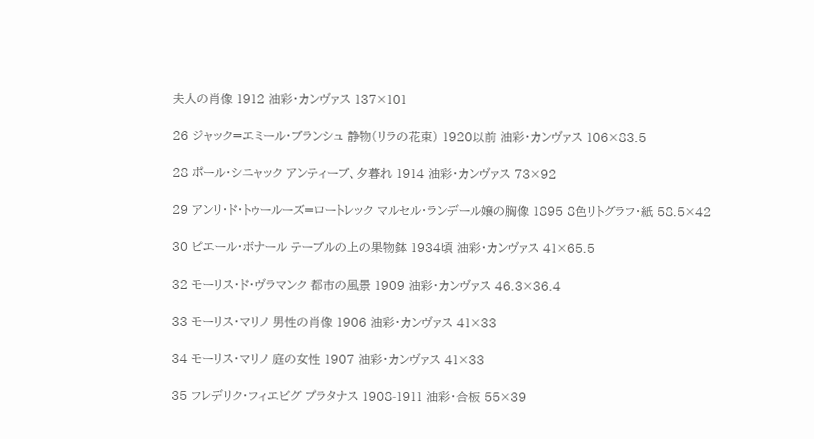夫人の肖像 1912 油彩・カンヴァス 137×101

26 ジャック=エミール・ブランシュ 静物(リラの花束) 1920以前 油彩・カンヴァス 106×83.5

28 ポール・シニャック アンティーブ、夕暮れ 1914 油彩・カンヴァス 73×92

29 アンリ・ド・トゥールーズ=ロートレック マルセル・ランデール嬢の胸像 1895 8色リトグラフ・紙 58.5×42

30 ピエール・ボナール テーブルの上の果物鉢 1934頃 油彩・カンヴァス 41×65.5

32 モーリス・ド・ヴラマンク 都市の風景 1909 油彩・カンヴァス 46.3×36.4

33 モーリス・マリノ 男性の肖像 1906 油彩・カンヴァス 41×33

34 モーリス・マリノ 庭の女性 1907 油彩・カンヴァス 41×33

35 フレデリク・フィエビグ プラタナス 1908-1911 油彩・合板 55×39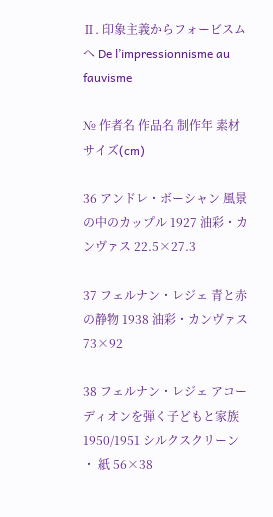Ⅱ. 印象主義からフォービスムへ De l’impressionnisme au fauvisme

№ 作者名 作品名 制作年 素材 サイズ(cm)

36 アンドレ・ボーシャン 風景の中のカップル 1927 油彩・カンヴァス 22.5×27.3

37 フェルナン・レジェ 青と赤の静物 1938 油彩・カンヴァス 73×92

38 フェルナン・レジェ アコーディオンを弾く子どもと家族 1950/1951 シルクスクリーン ・ 紙 56×38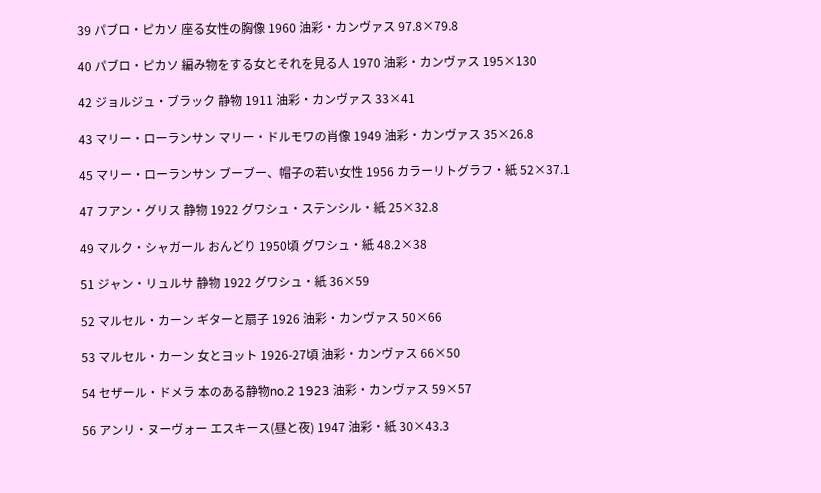39 パブロ・ピカソ 座る女性の胸像 1960 油彩・カンヴァス 97.8×79.8

40 パブロ・ピカソ 編み物をする女とそれを見る人 1970 油彩・カンヴァス 195×130

42 ジョルジュ・ブラック 静物 1911 油彩・カンヴァス 33×41

43 マリー・ローランサン マリー・ドルモワの肖像 1949 油彩・カンヴァス 35×26.8

45 マリー・ローランサン ブーブー、帽子の若い女性 1956 カラーリトグラフ・紙 52×37.1

47 フアン・グリス 静物 1922 グワシュ・ステンシル・紙 25×32.8

49 マルク・シャガール おんどり 1950頃 グワシュ・紙 48.2×38

51 ジャン・リュルサ 静物 1922 グワシュ・紙 36×59

52 マルセル・カーン ギターと扇子 1926 油彩・カンヴァス 50×66

53 マルセル・カーン 女とヨット 1926-27頃 油彩・カンヴァス 66×50

54 セザール・ドメラ 本のある静物no.2 1923 油彩・カンヴァス 59×57

56 アンリ・ヌーヴォー エスキース(昼と夜) 1947 油彩・紙 30×43.3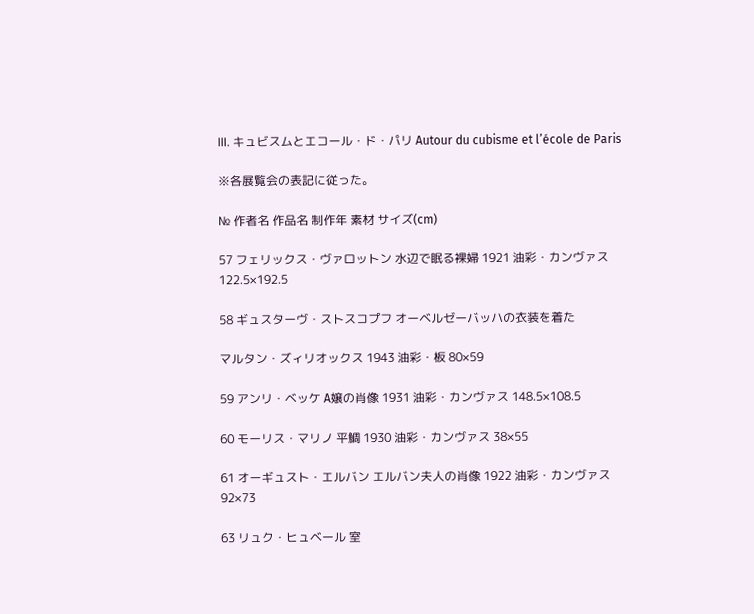Ⅲ. キュビスムとエコール・ド・パリ Autour du cubisme et l’école de Paris

※各展覧会の表記に従った。

№ 作者名 作品名 制作年 素材 サイズ(cm)

57 フェリックス・ヴァロットン 水辺で眠る裸婦 1921 油彩・カンヴァス 122.5×192.5

58 ギュスターヴ・ストスコプフ オーベルゼーバッハの衣装を着た

マルタン・ズィリオックス 1943 油彩・板 80×59

59 アンリ・ベッケ A嬢の肖像 1931 油彩・カンヴァス 148.5×108.5

60 モーリス・マリノ 平鯛 1930 油彩・カンヴァス 38×55

61 オーギュスト・エルバン エルバン夫人の肖像 1922 油彩・カンヴァス 92×73

63 リュク・ヒュベール 室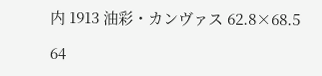内 1913 油彩・カンヴァス 62.8×68.5

64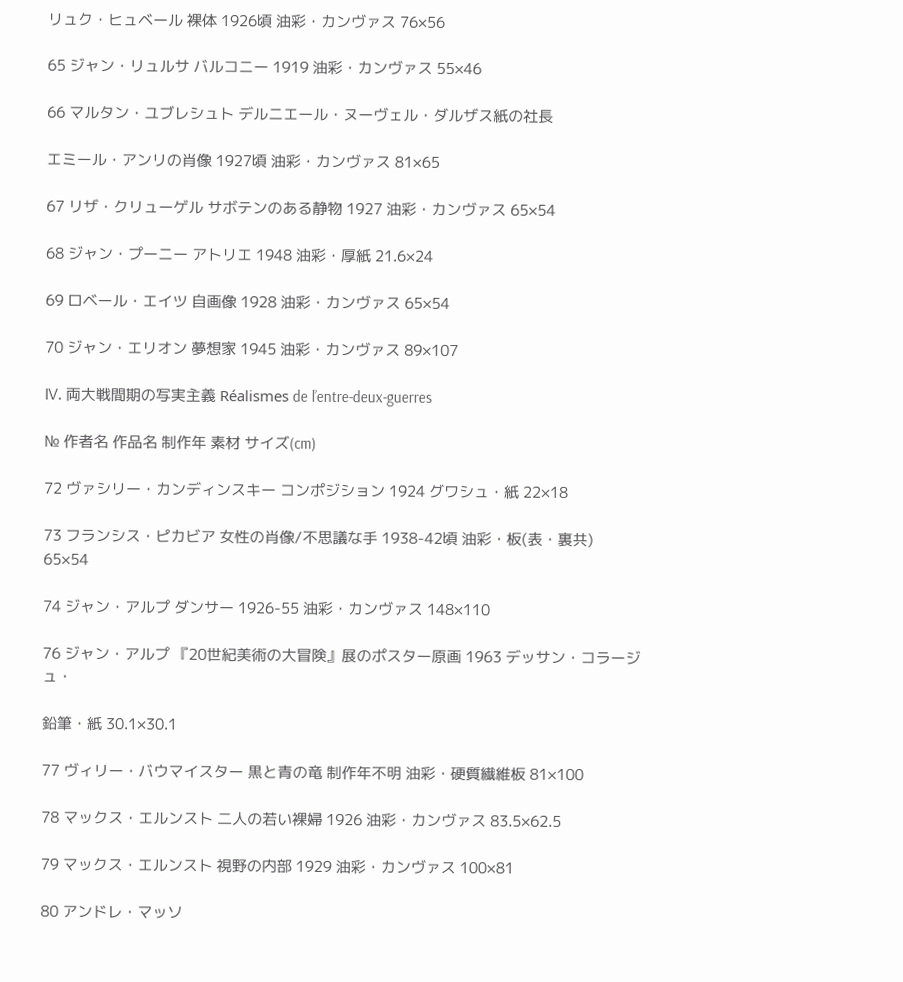リュク・ヒュベール 裸体 1926頃 油彩・カンヴァス 76×56

65 ジャン・リュルサ バルコニー 1919 油彩・カンヴァス 55×46

66 マルタン・ユブレシュト デルニエール・ヌーヴェル・ダルザス紙の社長

エミール・アンリの肖像 1927頃 油彩・カンヴァス 81×65

67 リザ・クリューゲル サボテンのある静物 1927 油彩・カンヴァス 65×54

68 ジャン・プーニー アトリエ 1948 油彩・厚紙 21.6×24

69 ロベール・エイツ 自画像 1928 油彩・カンヴァス 65×54

70 ジャン・エリオン 夢想家 1945 油彩・カンヴァス 89×107

Ⅳ. 両大戦間期の写実主義 Réalismes de l’entre-deux-guerres

№ 作者名 作品名 制作年 素材 サイズ(cm)

72 ヴァシリー・カンディンスキー コンポジション 1924 グワシュ・紙 22×18

73 フランシス・ピカビア 女性の肖像/不思議な手 1938-42頃 油彩・板(表・裏共) 65×54

74 ジャン・アルプ ダンサー 1926-55 油彩・カンヴァス 148×110

76 ジャン・アルプ 『20世紀美術の大冒険』展のポスター原画 1963 デッサン・コラージュ・

鉛筆・紙 30.1×30.1

77 ヴィリー・バウマイスター 黒と青の竜 制作年不明 油彩・硬質繊維板 81×100

78 マックス・エルンスト 二人の若い裸婦 1926 油彩・カンヴァス 83.5×62.5

79 マックス・エルンスト 視野の内部 1929 油彩・カンヴァス 100×81

80 アンドレ・マッソ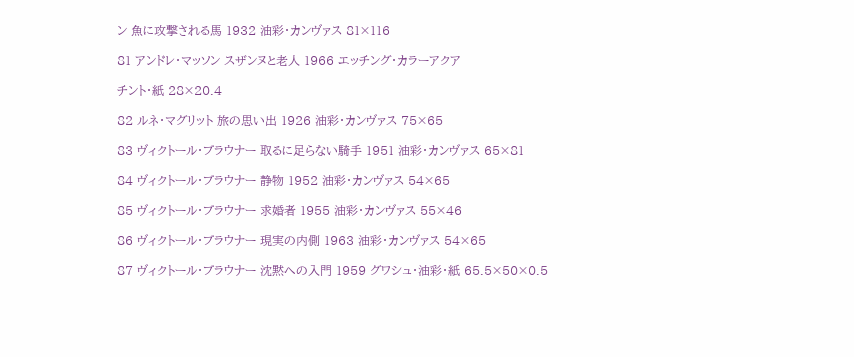ン 魚に攻撃される馬 1932 油彩・カンヴァス 81×116

81 アンドレ・マッソン スザンヌと老人 1966 エッチング・カラーアクア

チント・紙 28×20.4

82 ルネ・マグリット 旅の思い出 1926 油彩・カンヴァス 75×65

83 ヴィクトール・ブラウナー 取るに足らない騎手 1951 油彩・カンヴァス 65×81

84 ヴィクトール・ブラウナー 静物 1952 油彩・カンヴァス 54×65

85 ヴィクトール・ブラウナー 求婚者 1955 油彩・カンヴァス 55×46

86 ヴィクトール・ブラウナー 現実の内側 1963 油彩・カンヴァス 54×65

87 ヴィクトール・ブラウナー 沈黙への入門 1959 グワシュ・油彩・紙 65.5×50×0.5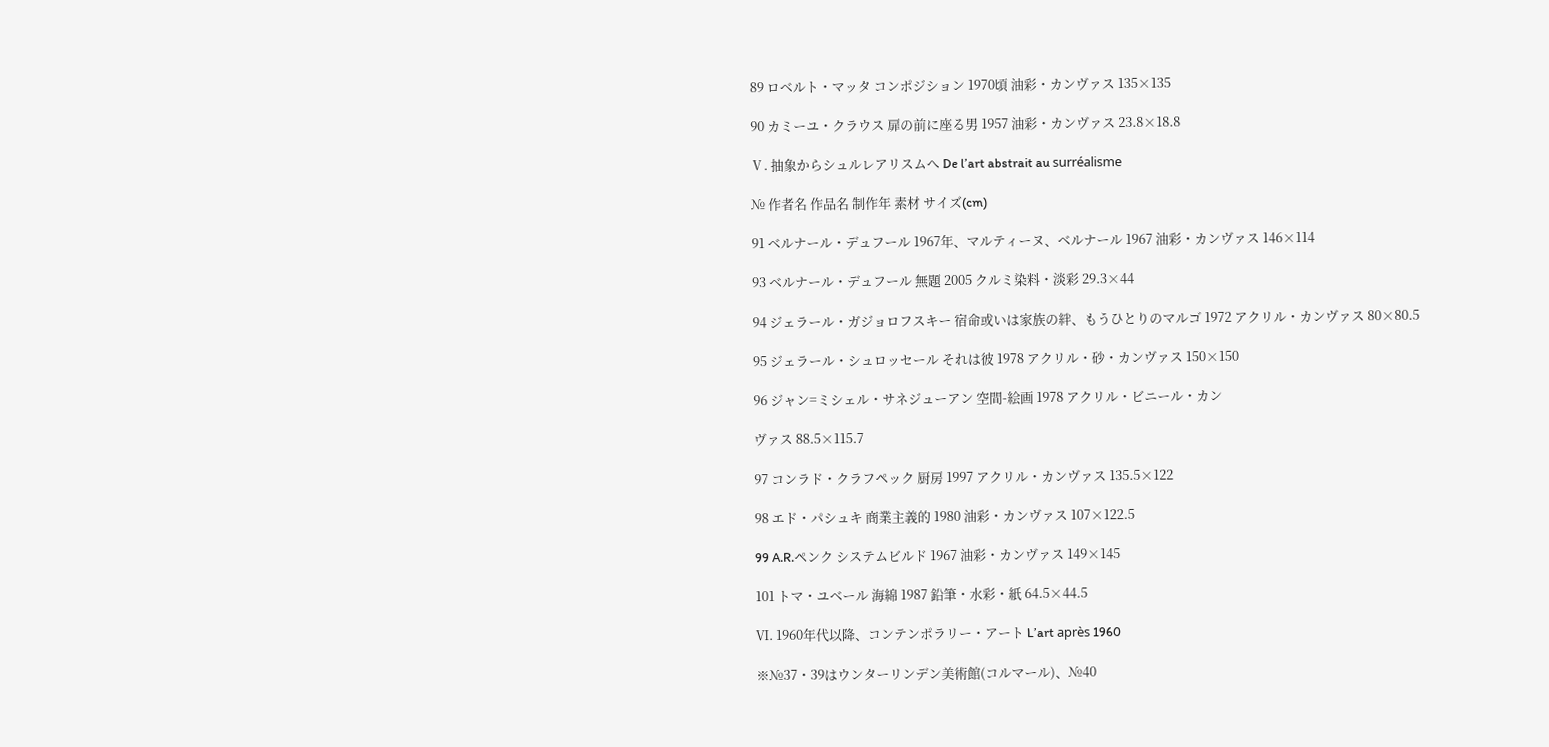89 ロベルト・マッタ コンポジション 1970頃 油彩・カンヴァス 135×135

90 カミーユ・クラウス 扉の前に座る男 1957 油彩・カンヴァス 23.8×18.8

Ⅴ. 抽象からシュルレアリスムへ De l’art abstrait au surréalisme

№ 作者名 作品名 制作年 素材 サイズ(cm)

91 ベルナール・デュフール 1967年、マルティーヌ、ベルナール 1967 油彩・カンヴァス 146×114

93 ベルナール・デュフール 無題 2005 クルミ染料・淡彩 29.3×44

94 ジェラール・ガジョロフスキー 宿命或いは家族の絆、もうひとりのマルゴ 1972 アクリル・カンヴァス 80×80.5

95 ジェラール・シュロッセール それは彼 1978 アクリル・砂・カンヴァス 150×150

96 ジャン=ミシェル・サネジューアン 空間-絵画 1978 アクリル・ビニール・カン

ヴァス 88.5×115.7

97 コンラド・クラフペック 厨房 1997 アクリル・カンヴァス 135.5×122

98 エド・パシュキ 商業主義的 1980 油彩・カンヴァス 107×122.5

99 A.R.ペンク システムビルド 1967 油彩・カンヴァス 149×145

101 トマ・ユベール 海綿 1987 鉛筆・水彩・紙 64.5×44.5

Ⅵ. 1960年代以降、コンテンポラリー・アート L’art après 1960

※№37・39はウンターリンデン美術館(コルマール)、№40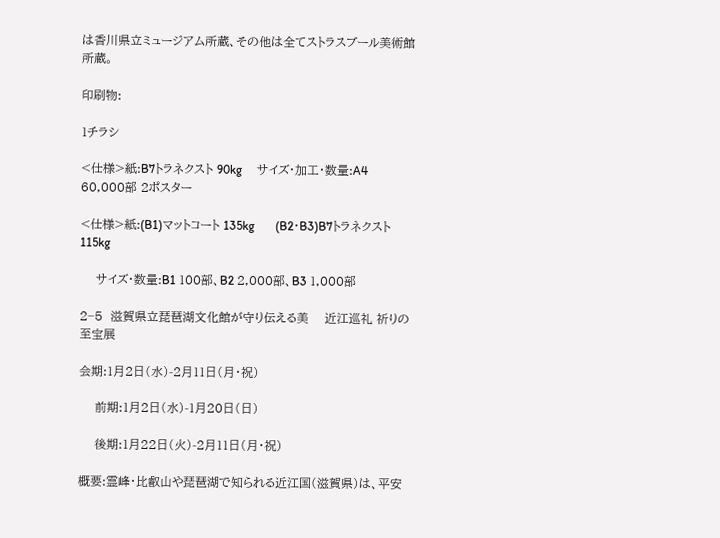は香川県立ミュージアム所蔵、その他は全てストラスブール美術館所蔵。

印刷物:

1チラシ

<仕様>紙:B7トラネクスト 90kg     サイズ・加工・数量:A4 60,000部 2ポスター

<仕様>紙:(B1)マットコート 135kg       (B2・B3)B7トラネクスト 115kg

    サイズ・数量:B1 100部、B2 2,000部、B3 1,000部

2−5  滋賀県立琵琶湖文化館が守り伝える美    近江巡礼 祈りの至宝展

会期:1月2日(水)-2月11日(月・祝)

    前期:1月2日(水)-1月20日(日)

    後期:1月22日(火)-2月11日(月・祝)

概要:霊峰・比叡山や琵琶湖で知られる近江国(滋賀県)は、平安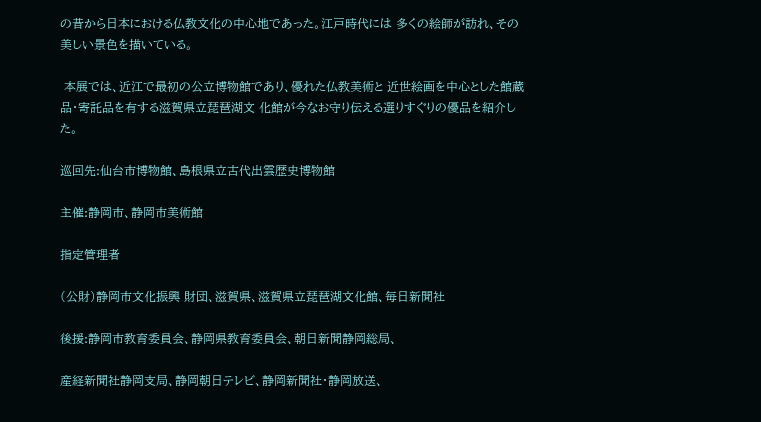の昔から日本における仏教文化の中心地であった。江戸時代には 多くの絵師が訪れ、その美しい景色を描いている。

 本展では、近江で最初の公立博物館であり、優れた仏教美術と 近世絵画を中心とした館蔵品・寄託品を有する滋賀県立琵琶湖文 化館が今なお守り伝える選りすぐりの優品を紹介した。

巡回先:仙台市博物館、島根県立古代出雲歴史博物館

主催:静岡市、静岡市美術館

指定管理者

(公財)静岡市文化振興 財団、滋賀県、滋賀県立琵琶湖文化館、毎日新聞社

後援:静岡市教育委員会、静岡県教育委員会、朝日新聞静岡総局、

産経新聞社静岡支局、静岡朝日テレビ、静岡新聞社・静岡放送、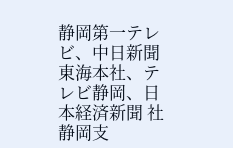静岡第一テレビ、中日新聞東海本社、テレビ静岡、日本経済新聞 社静岡支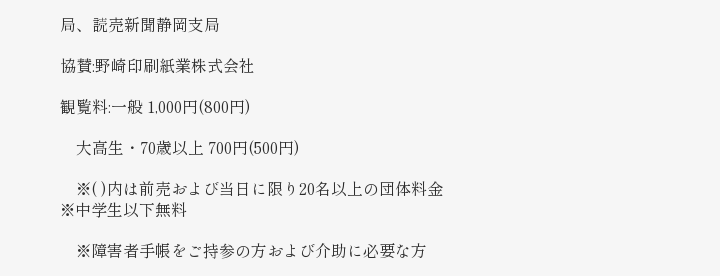局、読売新聞静岡支局

協賛:野崎印刷紙業株式会社

観覧料:一般 1,000円(800円)

    大高生・70歳以上 700円(500円)

    ※( )内は前売および当日に限り20名以上の団体料金     ※中学生以下無料

    ※障害者手帳をご持参の方および介助に必要な方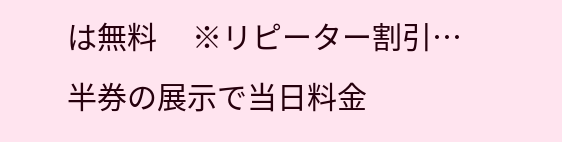は無料     ※リピーター割引…半券の展示で当日料金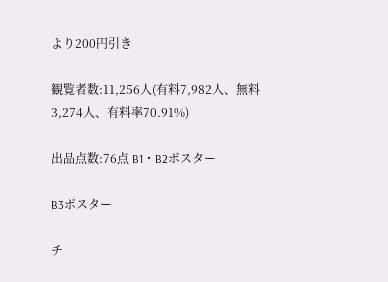より200円引き

観覧者数:11,256人(有料7,982人、無料3,274人、有料率70.91%)

出品点数:76点 B1・B2ポスター

B3ポスター

チ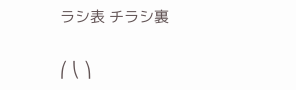ラシ表 チラシ裏

⎛ ⎝ ⎞